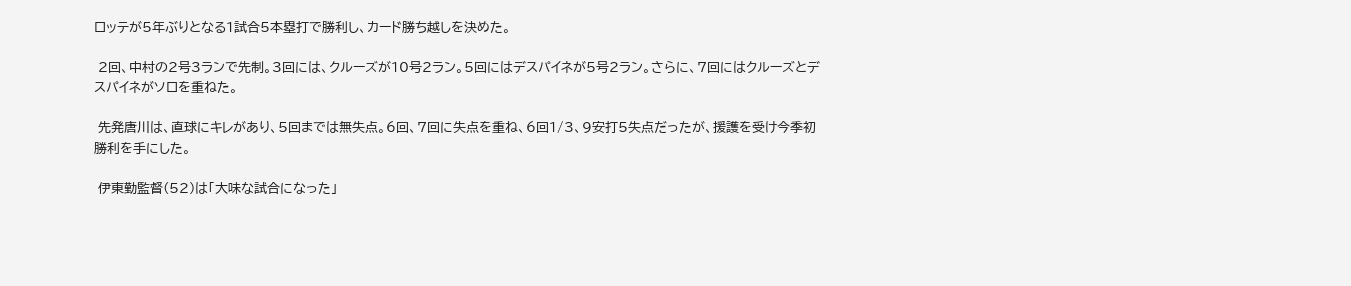ロッテが5年ぶりとなる1試合5本塁打で勝利し、カード勝ち越しを決めた。

 2回、中村の2号3ランで先制。3回には、クルーズが10号2ラン。5回にはデスパイネが5号2ラン。さらに、7回にはクルーズとデスパイネがソロを重ねた。

 先発唐川は、直球にキレがあり、5回までは無失点。6回、7回に失点を重ね、6回1/3、9安打5失点だったが、援護を受け今季初勝利を手にした。

 伊東勤監督(52)は「大味な試合になった」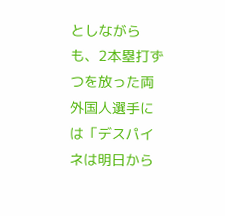としながらも、2本塁打ずつを放った両外国人選手には「デスパイネは明日から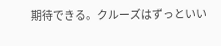期待できる。クルーズはずっといい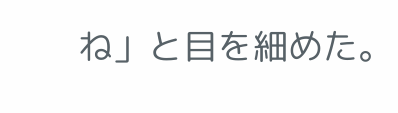ね」と目を細めた。